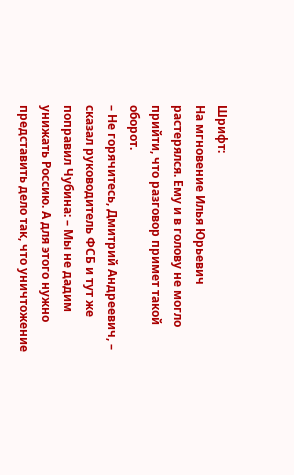Шрифт:
На мгновение Илья Юрьевич растерялся. Ему и в голову не могло прийти, что разговор примет такой оборот.
– Не горячитесь, Дмитрий Андреевич, – сказал руководитель ФСБ и тут же поправил Чубина: – Мы не дадим унижать Россию. А для этого нужно представить дело так, что уничтожение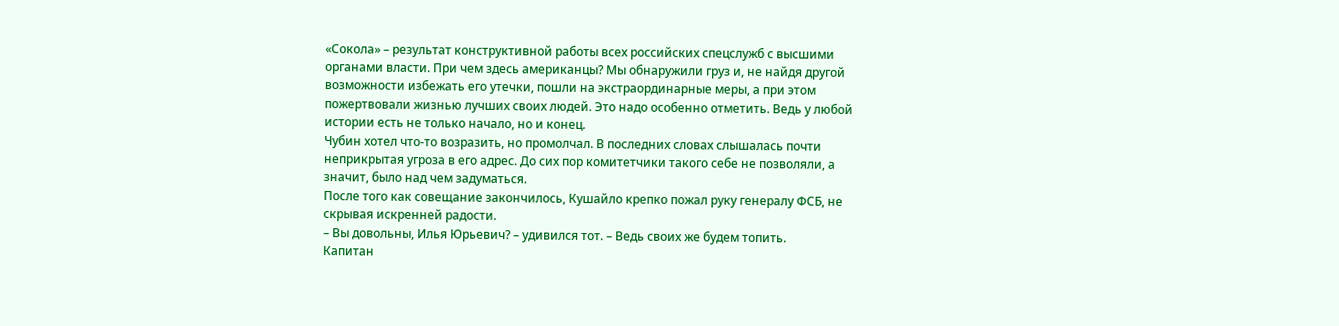«Сокола» – результат конструктивной работы всех российских спецслужб с высшими органами власти. При чем здесь американцы? Мы обнаружили груз и, не найдя другой возможности избежать его утечки, пошли на экстраординарные меры, а при этом пожертвовали жизнью лучших своих людей. Это надо особенно отметить. Ведь у любой истории есть не только начало, но и конец.
Чубин хотел что-то возразить, но промолчал. В последних словах слышалась почти неприкрытая угроза в его адрес. До сих пор комитетчики такого себе не позволяли, а значит, было над чем задуматься.
После того как совещание закончилось, Кушайло крепко пожал руку генералу ФСБ, не скрывая искренней радости.
– Вы довольны, Илья Юрьевич? – удивился тот. – Ведь своих же будем топить.
Капитан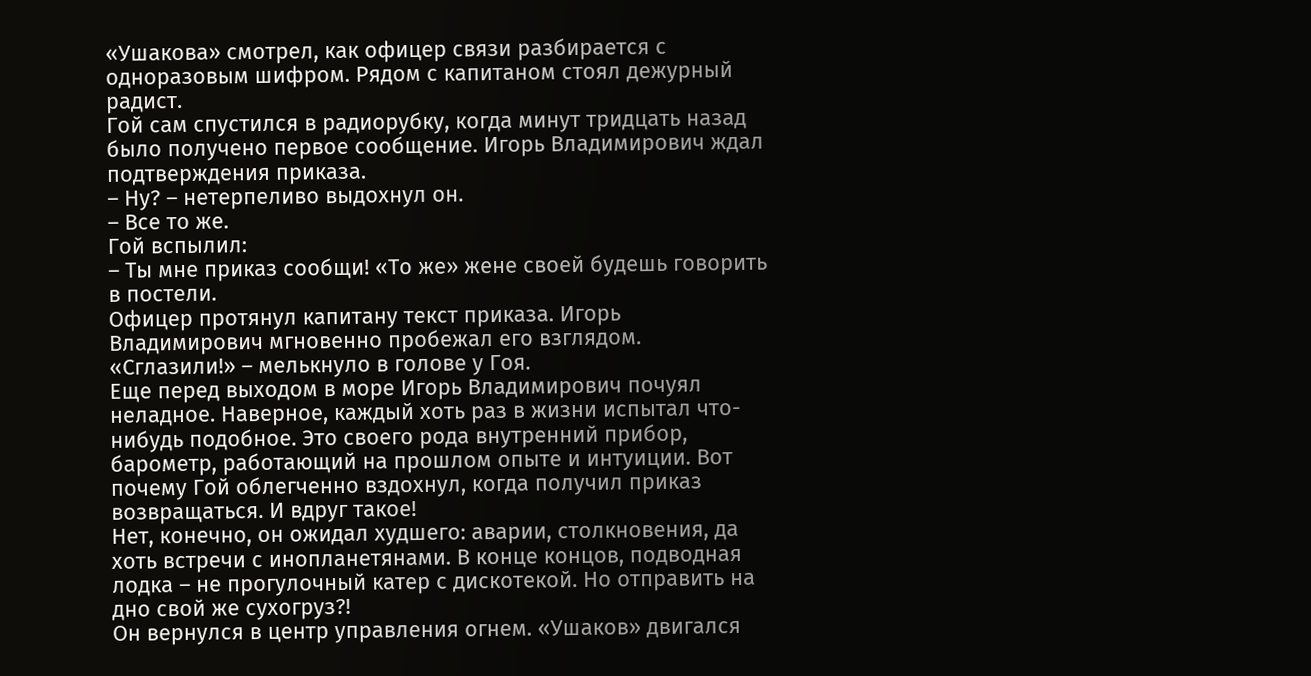«Ушакова» смотрел, как офицер связи разбирается с одноразовым шифром. Рядом с капитаном стоял дежурный радист.
Гой сам спустился в радиорубку, когда минут тридцать назад было получено первое сообщение. Игорь Владимирович ждал подтверждения приказа.
– Ну? – нетерпеливо выдохнул он.
– Все то же.
Гой вспылил:
– Ты мне приказ сообщи! «То же» жене своей будешь говорить в постели.
Офицер протянул капитану текст приказа. Игорь Владимирович мгновенно пробежал его взглядом.
«Сглазили!» – мелькнуло в голове у Гоя.
Еще перед выходом в море Игорь Владимирович почуял неладное. Наверное, каждый хоть раз в жизни испытал что-нибудь подобное. Это своего рода внутренний прибор, барометр, работающий на прошлом опыте и интуиции. Вот почему Гой облегченно вздохнул, когда получил приказ возвращаться. И вдруг такое!
Нет, конечно, он ожидал худшего: аварии, столкновения, да хоть встречи с инопланетянами. В конце концов, подводная лодка – не прогулочный катер с дискотекой. Но отправить на дно свой же сухогруз?!
Он вернулся в центр управления огнем. «Ушаков» двигался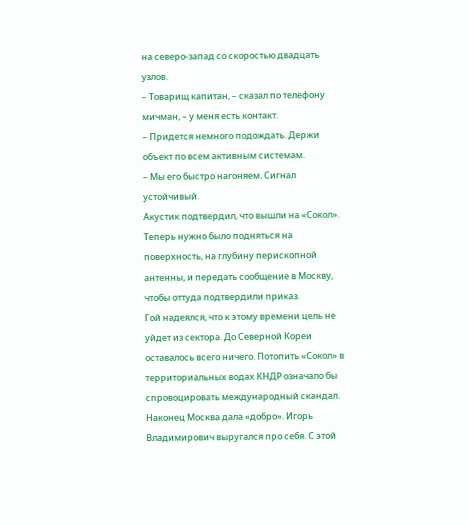на северо-запад со скоростью двадцать узлов.
– Товарищ капитан, – сказал по телефону мичман, – у меня есть контакт.
– Придется немного подождать. Держи объект по всем активным системам.
– Мы его быстро нагоняем. Сигнал устойчивый.
Акустик подтвердил, что вышли на «Сокол». Теперь нужно было подняться на поверхность, на глубину перископной антенны, и передать сообщение в Москву, чтобы оттуда подтвердили приказ.
Гой надеялся, что к этому времени цель не уйдет из сектора. До Северной Кореи оставалось всего ничего. Потопить «Сокол» в территориальных водах КНДР означало бы спровоцировать международный скандал.
Наконец Москва дала «добро». Игорь Владимирович выругался про себя. С этой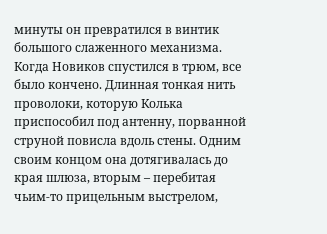минуты он превратился в винтик большого слаженного механизма.
Когда Новиков спустился в трюм, все было кончено. Длинная тонкая нить проволоки, которую Колька приспособил под антенну, порванной струной повисла вдоль стены. Одним своим концом она дотягивалась до края шлюза, вторым – перебитая чьим-то прицельным выстрелом,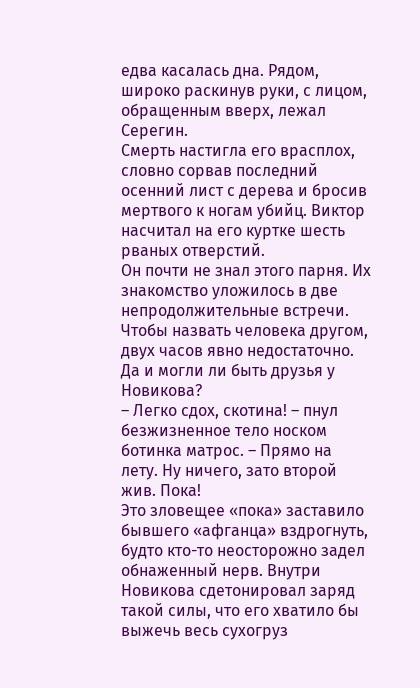едва касалась дна. Рядом, широко раскинув руки, с лицом, обращенным вверх, лежал Серегин.
Смерть настигла его врасплох, словно сорвав последний осенний лист с дерева и бросив мертвого к ногам убийц. Виктор насчитал на его куртке шесть рваных отверстий.
Он почти не знал этого парня. Их знакомство уложилось в две непродолжительные встречи. Чтобы назвать человека другом, двух часов явно недостаточно. Да и могли ли быть друзья у Новикова?
– Легко сдох, скотина! – пнул безжизненное тело носком ботинка матрос. – Прямо на лету. Ну ничего, зато второй жив. Пока!
Это зловещее «пока» заставило бывшего «афганца» вздрогнуть, будто кто-то неосторожно задел обнаженный нерв. Внутри Новикова сдетонировал заряд такой силы, что его хватило бы выжечь весь сухогруз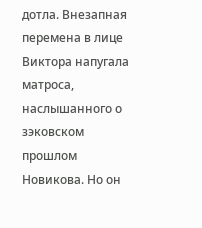дотла. Внезапная перемена в лице Виктора напугала матроса, наслышанного о зэковском прошлом Новикова. Но он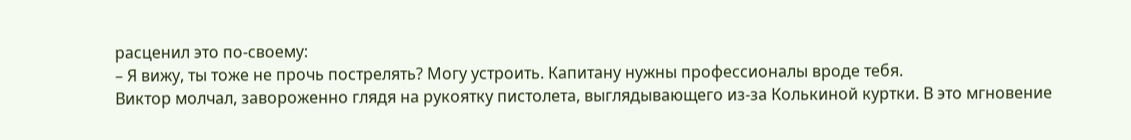расценил это по-своему:
– Я вижу, ты тоже не прочь пострелять? Могу устроить. Капитану нужны профессионалы вроде тебя.
Виктор молчал, завороженно глядя на рукоятку пистолета, выглядывающего из-за Колькиной куртки. В это мгновение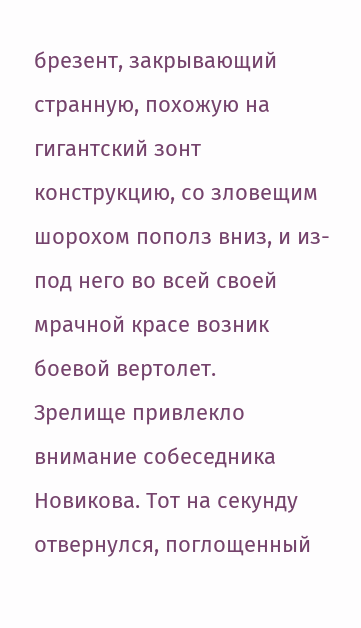брезент, закрывающий странную, похожую на гигантский зонт конструкцию, со зловещим шорохом пополз вниз, и из-под него во всей своей мрачной красе возник боевой вертолет.
Зрелище привлекло внимание собеседника Новикова. Тот на секунду отвернулся, поглощенный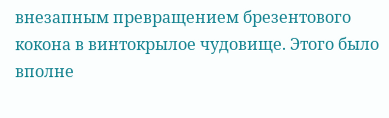внезапным превращением брезентового кокона в винтокрылое чудовище. Этого было вполне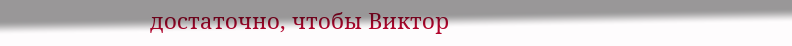достаточно, чтобы Виктор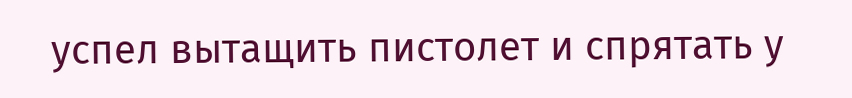успел вытащить пистолет и спрятать у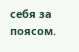себя за поясом.